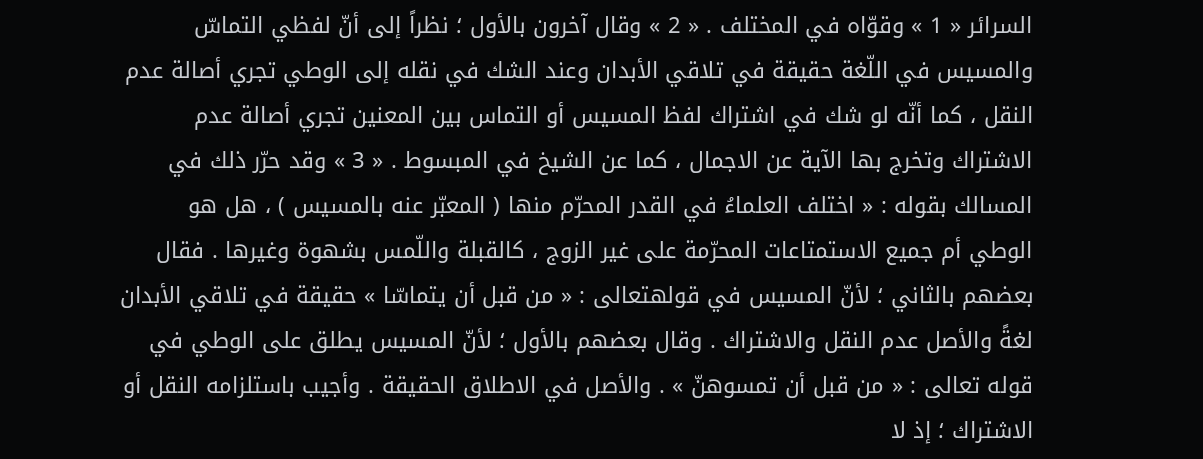السرائر « 1 » وقوّاه في المختلف . « 2 » وقال آخرون بالأول ؛ نظراً إلى أنّ لفظي التماسّ والمسيس في اللّغة حقيقة في تلاقي الأبدان وعند الشك في نقله إلى الوطي تجري أصالة عدم النقل ، كما أنّه لو شك في اشتراك لفظ المسيس أو التماس بين المعنين تجري أصالة عدم الاشتراك وتخرج بها الآية عن الاجمال ، كما عن الشيخ في المبسوط . « 3 » وقد حرّر ذلك في المسالك بقوله : « اختلف العلماءُ في القدر المحرّم منها ( المعبّر عنه بالمسيس ) ، هل هو الوطي أم جميع الاستمتاعات المحرّمة على غير الزوج ، كالقبلة واللّمس بشهوة وغيرها . فقال بعضهم بالثاني ؛ لأنّ المسيس في قولهتعالى : « من قبل أن يتماسّا » حقيقة في تلاقي الأبدان لغةً والأصل عدم النقل والاشتراك . وقال بعضهم بالأول ؛ لأنّ المسيس يطلق على الوطي في قوله تعالى : « من قبل أن تمسوهنّ » . والأصل في الاطلاق الحقيقة . وأجيب باستلزامه النقل أو الاشتراك ؛ إذ لا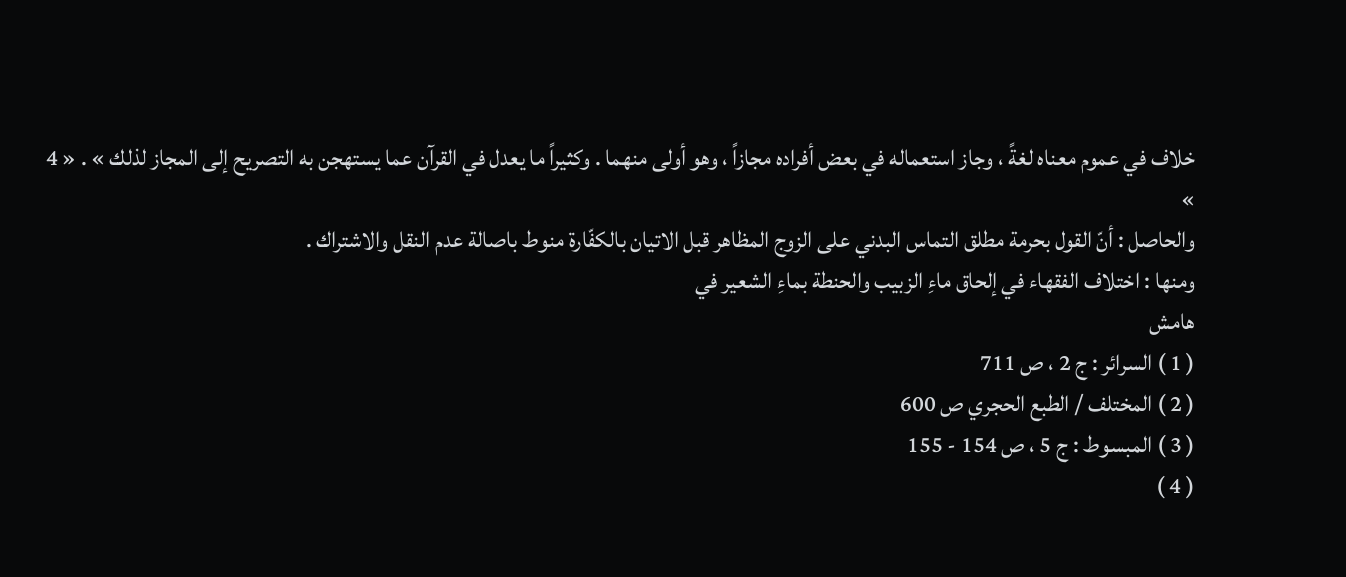خلاف في عموم معناه لغةً ، وجاز استعماله في بعض أفراده مجازاً ، وهو أولى منهما . وكثيراً ما يعدل في القرآن عما يستهجن به التصريح إلى المجاز لذلك » . « 4 »
والحاصل : أنّ القول بحرمة مطلق التماس البدني على الزوج المظاهر قبل الاتيان بالكفّارة منوط باصالة عدم النقل والاشتراك .
ومنها : اختلاف الفقهاء في إلحاق ماءِ الزبيب والحنطة بماءِ الشعير في
هامش
( 1 ) السرائر : ج 2 ، ص 711
( 2 ) المختلف / الطبع الحجري ص 600
( 3 ) المبسوط : ج 5 ، ص 154 - 155
( 4 )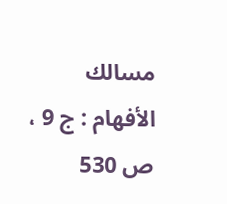مسالك الأفهام : ج 9 ، ص 530